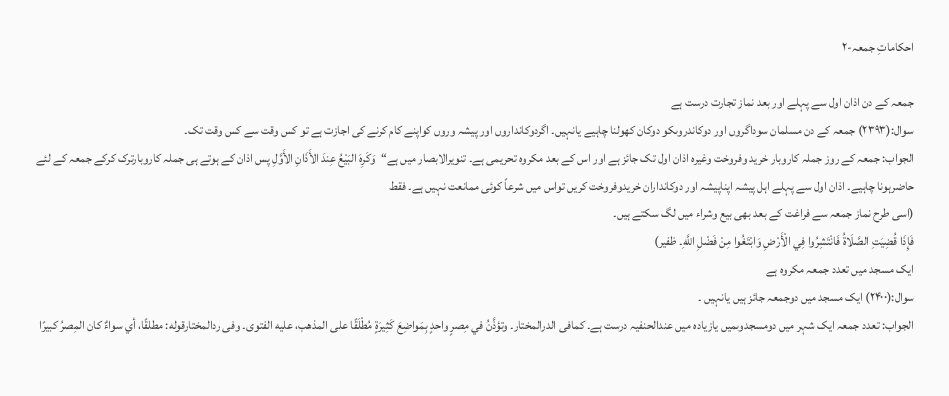احکاماتِ جمعہ-۲

جمعہ کے دن اذان اول سے پہلے اور بعد نماز تجارت درست ہے
سوال:(۲۳۹۳) جمعہ کے دن مسلمان سوداگروں اور دوکاندروںکو دوکان کھولنا چاہیے یانہیں۔ اگردوکانداروں اور پیشہ وروں کواپنے کام کرنے کی اجازت ہے تو کس وقت سے کس وقت تک۔
الجواب: جمعہ کے روز جملہ کاروبار خرید وفروخت وغیرہ اذان اول تک جائز ہے اور اس کے بعد مکروہ تحریمی ہے۔ تنویرالابصار میں ہے“وَكَرِهَ البَيْعُ عِندَ الأَذَانِ الأَوَّلِ پس اذان کے ہوتے ہی جملہ کاروبارترک کرکے جمعہ کے لئے حاضرہونا چاہیے۔ اذان اول سے پہلے اہل پیشہ اپناپیشہ اور دوکانداران خریدوفروخت کریں تواس میں شرعاً کوئی ممانعت نہیں ہے۔ فقط
(اسی طرح نماز جمعہ سے فراغت کے بعد بھی بیع وشراء میں لگ سکتے ہیں۔
فَإِذَا قُضِيَتِ الصَّلَاةُ فَانْتَشِرُوا فِي الْأَرْضِ وَابْتَغُوا مِنْ فَضْلِ اللَّهِ۔ ظفیر)
ایک مسجد میں تعدد جمعہ مکروہ ہے
سوال:(۲۴۰۰) ایک مسجد میں دوجمعہ جائز ہیں یانہیں ۔
الجواب: تعدد جمعہ ایک شہر میں دومسجدوںمیں یازیادہ میں عندالحنفیہ درست ہے۔ کمافی الدرالمختار۔ وتؤذَّنُ في مِصرٍ واحدٍ بِمَواضِعَ كَثِيرَةٍ مُطْلَقًا على المذهب، عليه الفتوى۔ وفی ردالمختارقوله: مطلقًا، أي سواءٌ كان المِصرُ كبيرًا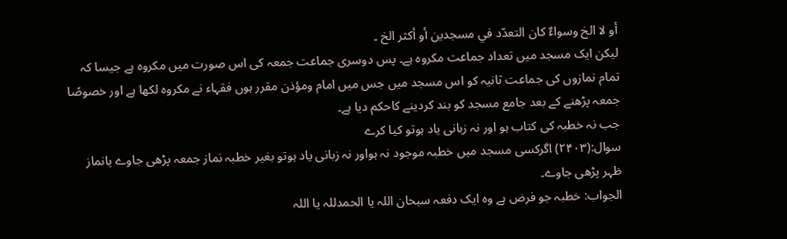أو لا الخ وسواءٌ كان التعدّد في مسجدين أو أكثر الخ ۔
لیکن ایک مسجد میں تعداد جماعت مکروہ ہے۔ پس دوسری جماعت جمعہ کی اس صورت میں مکروہ ہے جیسا کہ تمام نمازوں کی جماعت ثانیہ کو اس مسجد میں جس میں امام ومؤذن مقرر ہوں فقہاء نے مکروہ لکھا ہے اور خصوصًا جمعہ پڑھنے کے بعد جامع مسجد کو بند کردینے کاحکم دیا ہے۔
جب نہ خطبہ کی کتاب ہو اور نہ زبانی یاد ہوتو کیا کرے
سوال:(۲۴۰۳) اگرکسی مسجد میں خطبہ موجود نہ ہواور نہ زبانی یاد ہوتو بغیر خطبہ نماز جمعہ پڑھی جاوے یانماز ظہر پڑھی جاوے۔
الجواب: خطبہ جو فرض ہے وہ ایک دفعہ سبحان اللہ یا الحمدللہ یا اللہ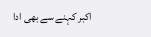اکبر کہنے سے بھی ادا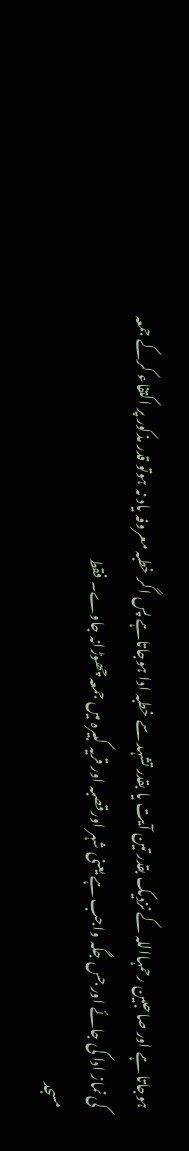ہوجاتا ہے اور صاحبین رحمہااللہ کے نزدیک بقدر تین آیت یا بقدر تشہد سے خطبہ ادا ہوجاتاہے پس اگر خطبہ معروفہ یاد نہ ہوتو قدر مذکور پر اکتفاء کرکے جمعہ کی نماز ادا کی جائے اور جس جگہ واجب ہے یعنی شہر اورقصبہ اور قریہ کبیرہ میں جمعہ چھوڑانہ جاوے۔ فقط
مسجد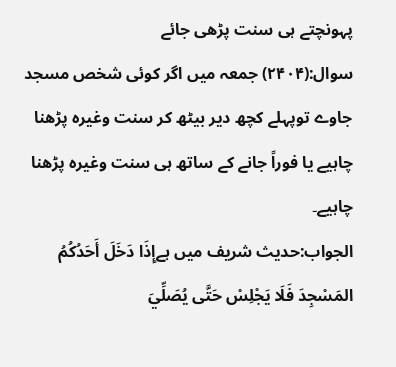پہونچتے ہی سنت پڑھی جائے
سوال:(۲۴۰۴) جمعہ میں اگر کوئی شخص مسجد جاوے توپہلے کچھ دیر بیٹھ کر سنت وغیرہ پڑھنا چاہیے یا فوراً جانے کے ساتھ ہی سنت وغیرہ پڑھنا چاہیے۔
الجواب:حدیث شریف میں ہےإِذَا دَخَلَ أَحَدُكُمُ المَسْجِدَ فَلَا يَجْلِسْ حَتَّى يُصَلِّيَ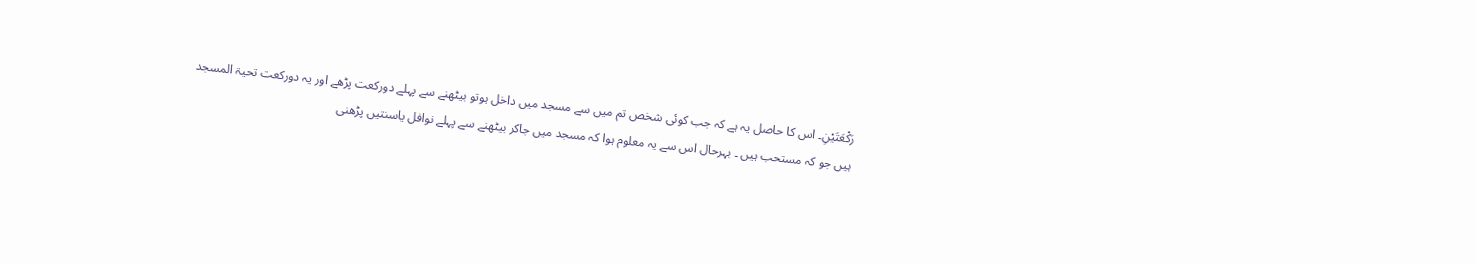رَكْعَتَيْنِ۔ اس کا حاصل یہ ہے کہ جب کوئی شخص تم میں سے مسجد میں داخل ہوتو بیٹھنے سے پہلے دورکعت پڑھے اور یہ دورکعت تحیۃ المسجد ہیں جو کہ مستحب ہیں ۔ بہرحال اس سے یہ معلوم ہوا کہ مسجد میں جاکر بیٹھنے سے پہلے نوافل یاسنتیں پڑھنی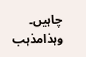چاہیں۔ وہذامذہب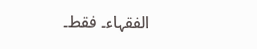الفقہاء۔ فقط۔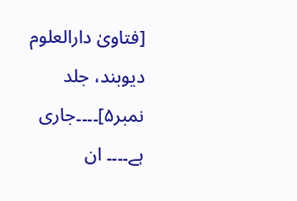[فتاویٰ دارالعلوم دیوبند، جلد نمبر۵]۔۔۔۔جاری ہے۔۔۔۔ ان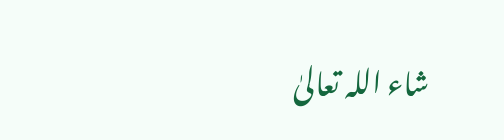شاء اللہ تعالیٰ